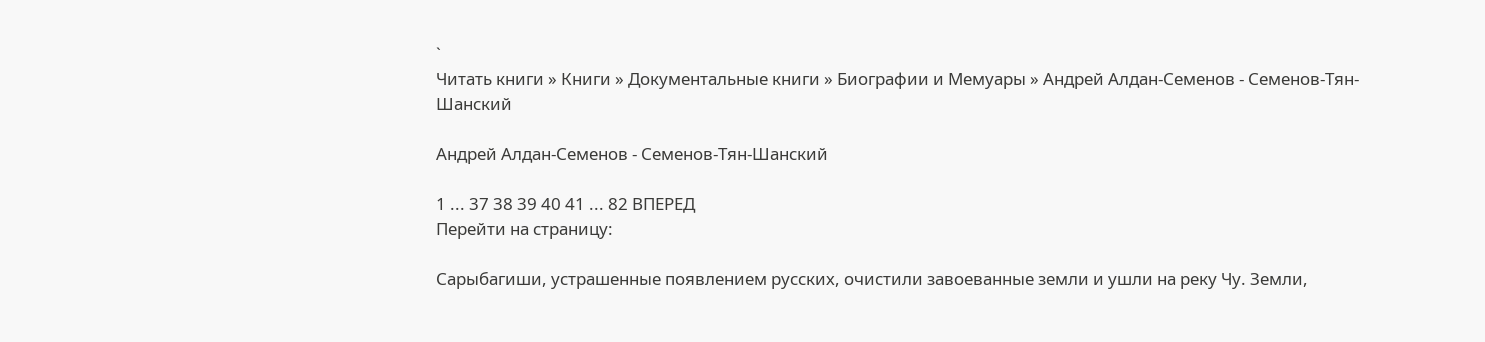`
Читать книги » Книги » Документальные книги » Биографии и Мемуары » Андрей Алдан-Семенов - Семенов-Тян-Шанский

Андрей Алдан-Семенов - Семенов-Тян-Шанский

1 ... 37 38 39 40 41 ... 82 ВПЕРЕД
Перейти на страницу:

Сарыбагиши, устрашенные появлением русских, очистили завоеванные земли и ушли на реку Чу. Земли,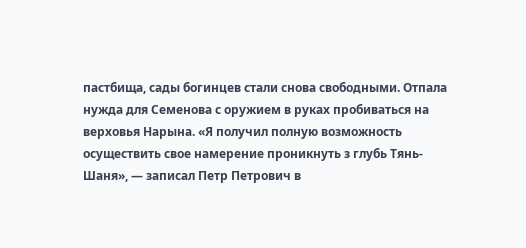пастбища, сады богинцев стали снова свободными. Отпала нужда для Семенова с оружием в руках пробиваться на верховья Нарына. «Я получил полную возможность осуществить свое намерение проникнуть з глубь Тянь-Шаня», — записал Петр Петрович в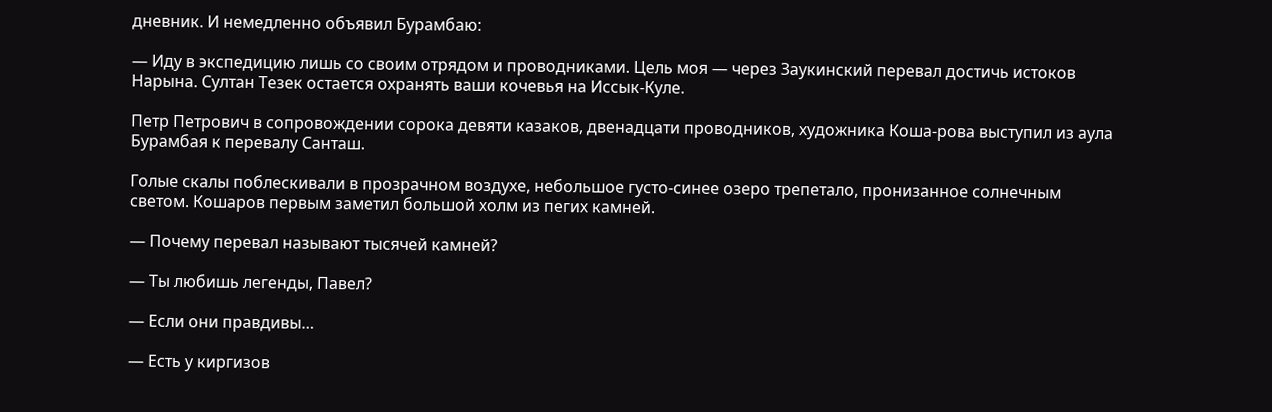дневник. И немедленно объявил Бурамбаю:

— Иду в экспедицию лишь со своим отрядом и проводниками. Цель моя — через Заукинский перевал достичь истоков Нарына. Султан Тезек остается охранять ваши кочевья на Иссык-Куле.

Петр Петрович в сопровождении сорока девяти казаков, двенадцати проводников, художника Коша-рова выступил из аула Бурамбая к перевалу Санташ.

Голые скалы поблескивали в прозрачном воздухе, небольшое густо-синее озеро трепетало, пронизанное солнечным светом. Кошаров первым заметил большой холм из пегих камней.

— Почему перевал называют тысячей камней?

— Ты любишь легенды, Павел?

— Если они правдивы…

— Есть у киргизов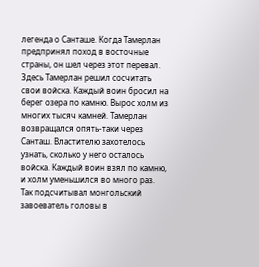легенда о Санташе. Когда Тамерлан предпринял поход в восточные страны, он шел через этот перевал. Здесь Тамерлан решил сосчитать свои войска. Каждый воин бросил на берег озера по камню. Вырос холм из многих тысяч камней. Тамерлан возвращался опять-таки через Санташ. Властителю захотелось узнать, сколько у него осталось войска. Каждый воин взял по камню, и холм уменьшился во много раз. Так подсчитывал монгольский завоеватель головы в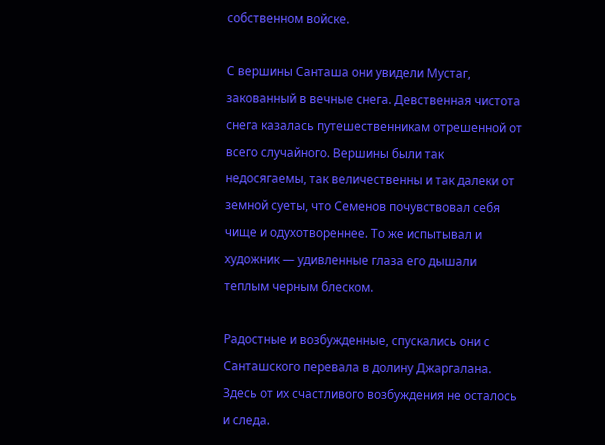собственном войске.

С вершины Санташа они увидели Мустаг, закованный в вечные снега. Девственная чистота снега казалась путешественникам отрешенной от всего случайного. Вершины были так недосягаемы, так величественны и так далеки от земной суеты, что Семенов почувствовал себя чище и одухотвореннее. То же испытывал и художник — удивленные глаза его дышали теплым черным блеском.

Радостные и возбужденные, спускались они с Санташского перевала в долину Джаргалана. Здесь от их счастливого возбуждения не осталось и следа.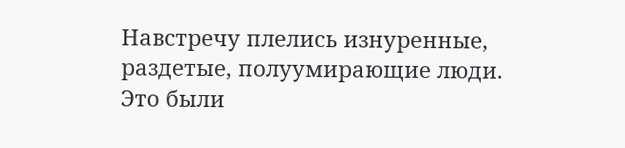Навстречу плелись изнуренные, раздетые, полуумирающие люди. Это были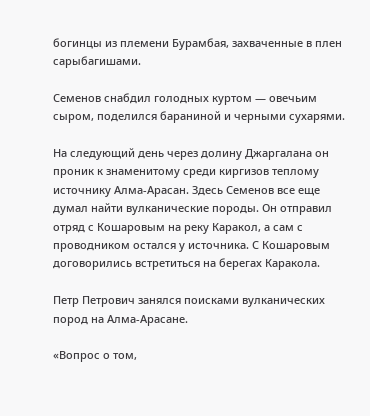богинцы из племени Бурамбая, захваченные в плен сарыбагишами.

Семенов снабдил голодных куртом — овечьим сыром, поделился бараниной и черными сухарями.

На следующий день через долину Джаргалана он проник к знаменитому среди киргизов теплому источнику Алма-Арасан. Здесь Семенов все еще думал найти вулканические породы. Он отправил отряд с Кошаровым на реку Каракол, а сам с проводником остался у источника. С Кошаровым договорились встретиться на берегах Каракола.

Петр Петрович занялся поисками вулканических пород на Алма-Арасане.

«Вопрос о том,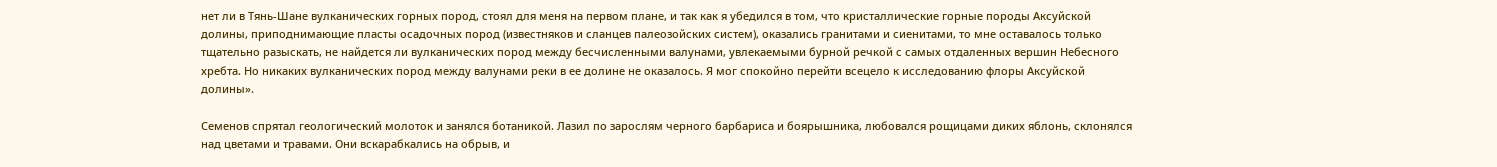нет ли в Тянь-Шане вулканических горных пород, стоял для меня на первом плане, и так как я убедился в том, что кристаллические горные породы Аксуйской долины, приподнимающие пласты осадочных пород (известняков и сланцев палеозойских систем), оказались гранитами и сиенитами, то мне оставалось только тщательно разыскать, не найдется ли вулканических пород между бесчисленными валунами, увлекаемыми бурной речкой с самых отдаленных вершин Небесного хребта. Но никаких вулканических пород между валунами реки в ее долине не оказалось. Я мог спокойно перейти всецело к исследованию флоры Аксуйской долины».

Семенов спрятал геологический молоток и занялся ботаникой. Лазил по зарослям черного барбариса и боярышника, любовался рощицами диких яблонь, склонялся над цветами и травами. Они вскарабкались на обрыв, и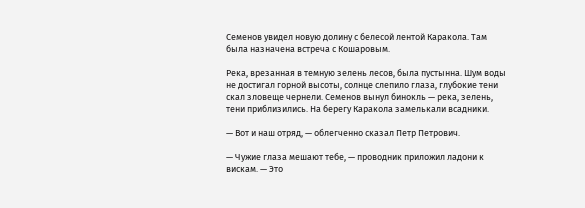Семенов увидел новую долину с белесой лентой Каракола. Там была назначена встреча с Кошаровым.

Река, врезанная в темную зелень лесов, была пустынна. Шум воды не достигал горной высоты, солнце слепило глаза, глубокие тени скал зловеще чернели. Семенов вынул бинокль — река, зелень, тени приблизились. На берегу Каракола замелькали всадники.

— Вот и наш отряд, — облегченно сказал Петр Петрович.

— Чужие глаза мешают тебе, — проводник приложил ладони к вискам. — Это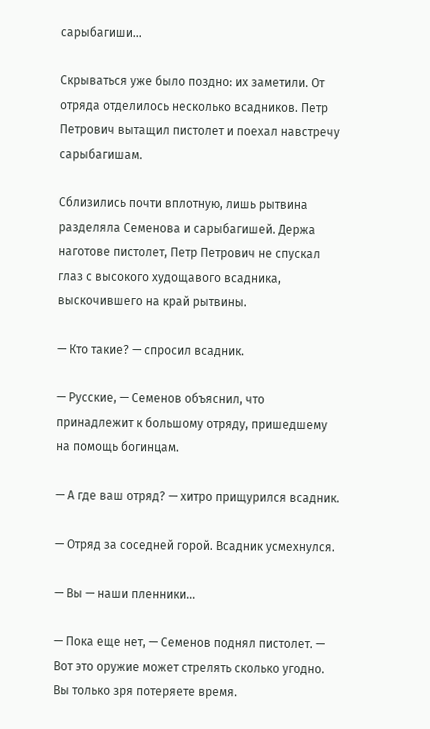сарыбагиши…

Скрываться уже было поздно: их заметили. От отряда отделилось несколько всадников. Петр Петрович вытащил пистолет и поехал навстречу сарыбагишам.

Сблизились почти вплотную, лишь рытвина разделяла Семенова и сарыбагишей. Держа наготове пистолет, Петр Петрович не спускал глаз с высокого худощавого всадника, выскочившего на край рытвины.

— Кто такие? — спросил всадник.

— Русские, — Семенов объяснил, что принадлежит к большому отряду, пришедшему на помощь богинцам.

— А где ваш отряд? — хитро прищурился всадник.

— Отряд за соседней горой. Всадник усмехнулся.

— Вы — наши пленники…

— Пока еще нет, — Семенов поднял пистолет. — Вот это оружие может стрелять сколько угодно. Вы только зря потеряете время.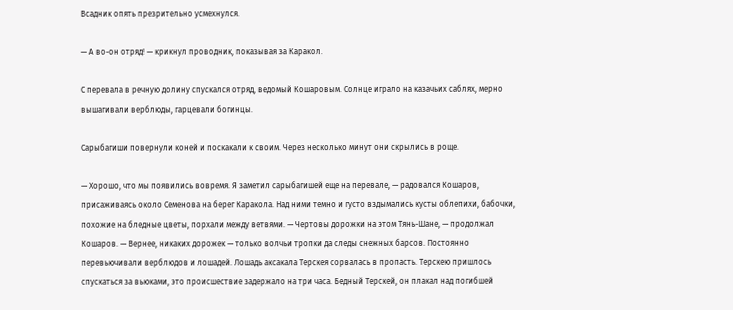Всадник опять презрительно усмехнулся.

— А во-он отряд! — крикнул проводник, показывая за Каракол.

С перевала в речную долину спускался отряд, ведомый Кошаровым. Солнце играло на казачьих саблях, мерно вышагивали верблюды, гарцевали богинцы.

Сарыбагиши повернули коней и поскакали к своим. Через несколько минут они скрылись в роще.

— Хорошо, что мы появились вовремя. Я заметил сарыбагишей еще на перевале, — радовался Кошаров, присаживаясь около Семенова на берег Каракола. Над ними темно и густо вздымались кусты облепихи, бабочки, похожие на бледные цветы, порхали между ветвями. — Чертовы дорожки на этом Тянь-Шане, — продолжал Кошаров. — Вернее, никаких дорожек — только волчьи тропки да следы снежных барсов. Постоянно перевьючивали верблюдов и лошадей. Лошадь аксакала Терскея сорвалась в пропасть. Терскею пришлось спускаться за вьюками, это происшествие задержало на три часа. Бедный Терскей, он плакал над погибшей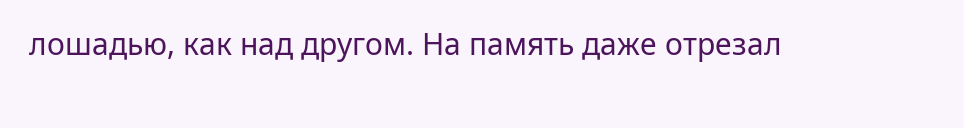лошадью, как над другом. На память даже отрезал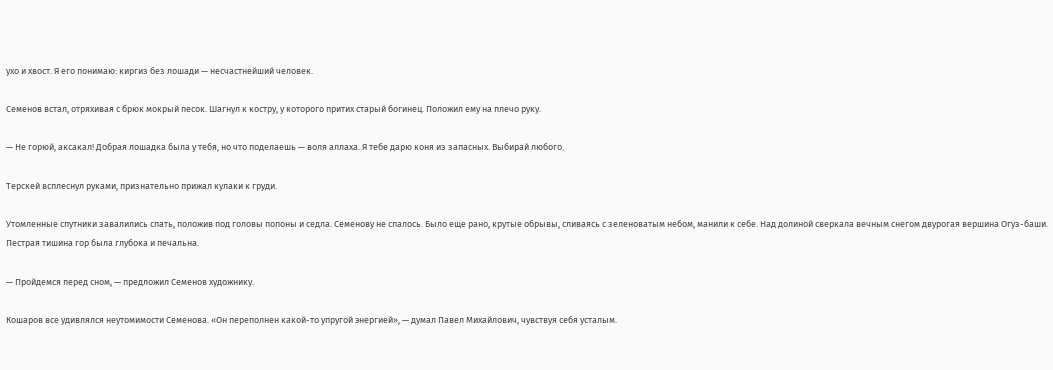ухо и хвост. Я его понимаю: киргиз без лошади — несчастнейший человек.

Семенов встал, отряхивая с брюк мокрый песок. Шагнул к костру, у которого притих старый богинец. Положил ему на плечо руку.

— Не горюй, аксакал! Добрая лошадка была у тебя, но что поделаешь — воля аллаха. Я тебе дарю коня из запасных. Выбирай любого.

Терскей всплеснул руками, признательно прижал кулаки к груди.

Утомленные спутники завалились спать, положив под головы попоны и седла. Семенову не спалось. Было еще рано, крутые обрывы, сливаясь с зеленоватым небом, манили к себе. Над долиной сверкала вечным снегом двурогая вершина Огуз-баши. Пестрая тишина гор была глубока и печальна.

— Пройдемся перед сном, — предложил Семенов художнику.

Кошаров все удивлялся неутомимости Семенова. «Он переполнен какой-то упругой энергией», — думал Павел Михайлович, чувствуя себя усталым.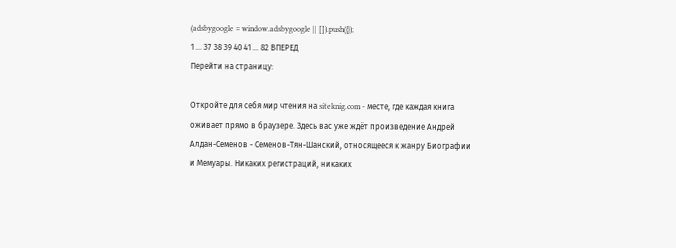(adsbygoogle = window.adsbygoogle || []).push({});
1 ... 37 38 39 40 41 ... 82 ВПЕРЕД
Перейти на страницу:

Откройте для себя мир чтения на siteknig.com - месте, где каждая книга оживает прямо в браузере. Здесь вас уже ждёт произведение Андрей Алдан-Семенов - Семенов-Тян-Шанский, относящееся к жанру Биографии и Мемуары. Никаких регистраций, никаких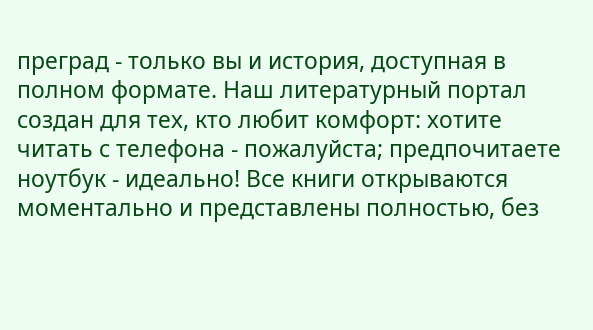преград - только вы и история, доступная в полном формате. Наш литературный портал создан для тех, кто любит комфорт: хотите читать с телефона - пожалуйста; предпочитаете ноутбук - идеально! Все книги открываются моментально и представлены полностью, без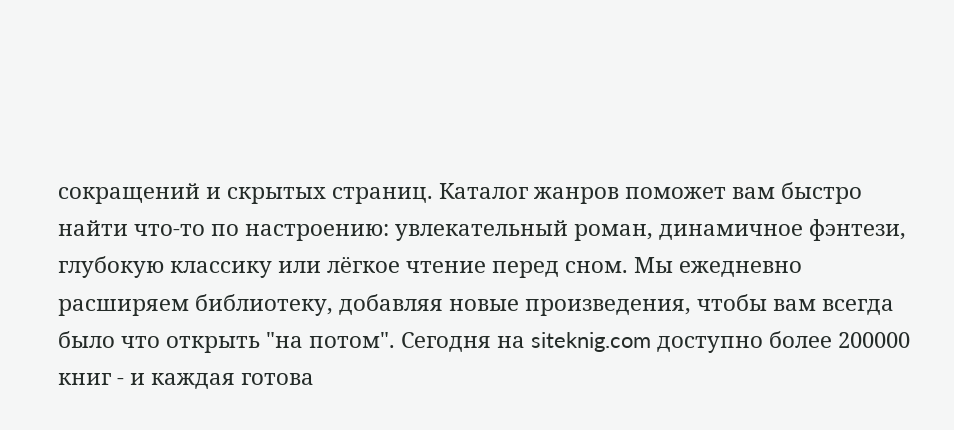сокращений и скрытых страниц. Каталог жанров поможет вам быстро найти что-то по настроению: увлекательный роман, динамичное фэнтези, глубокую классику или лёгкое чтение перед сном. Мы ежедневно расширяем библиотеку, добавляя новые произведения, чтобы вам всегда было что открыть "на потом". Сегодня на siteknig.com доступно более 200000 книг - и каждая готова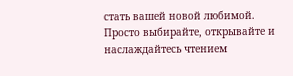стать вашей новой любимой. Просто выбирайте, открывайте и наслаждайтесь чтением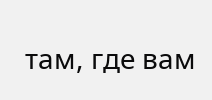там, где вам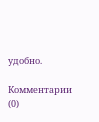удобно.

Комментарии (0)